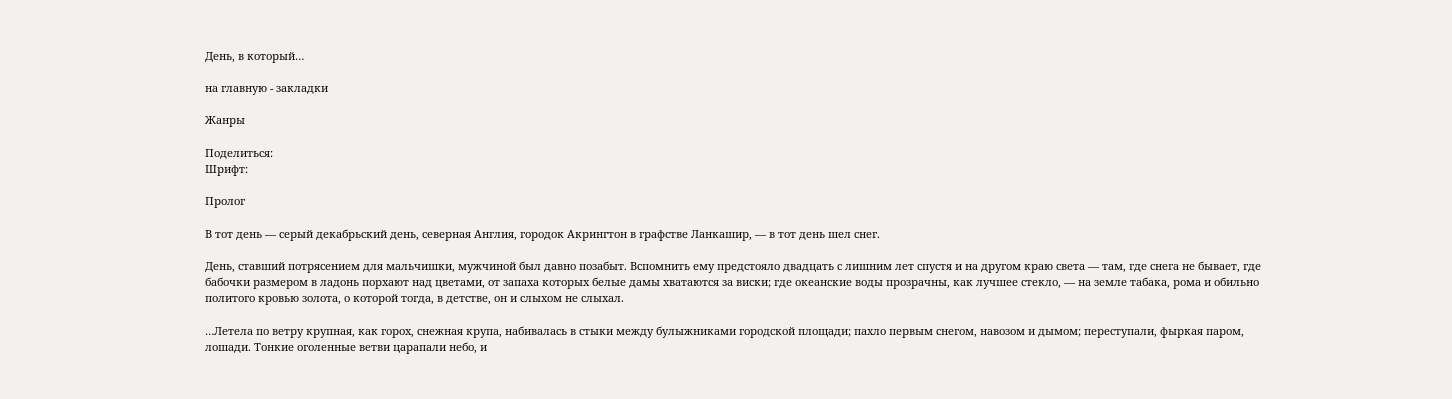День, в который…

на главную - закладки

Жанры

Поделиться:
Шрифт:

Пролог

В тот день — серый декабрьский день, северная Англия, городок Акрингтон в графстве Ланкашир, — в тот день шел снег.

День, ставший потрясением для мальчишки, мужчиной был давно позабыт. Вспомнить ему предстояло двадцать с лишним лет спустя и на другом краю света — там, где снега не бывает, где бабочки размером в ладонь порхают над цветами, от запаха которых белые дамы хватаются за виски; где океанские воды прозрачны, как лучшее стекло, — на земле табака, рома и обильно политого кровью золота, о которой тогда, в детстве, он и слыхом не слыхал.

…Летела по ветру крупная, как горох, снежная крупа, набивалась в стыки между булыжниками городской площади; пахло первым снегом, навозом и дымом; переступали, фыркая паром, лошади. Тонкие оголенные ветви царапали небо, и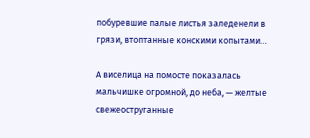побуревшие палые листья заледенели в грязи, втоптанные конскими копытами…

А виселица на помосте показалась мальчишке огромной, до неба, — желтые свежеоструганные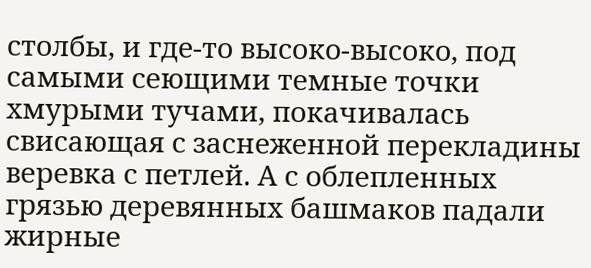столбы, и где-то высоко-высоко, под самыми сеющими темные точки хмурыми тучами, покачивалась свисающая с заснеженной перекладины веревка с петлей. А с облепленных грязью деревянных башмаков падали жирные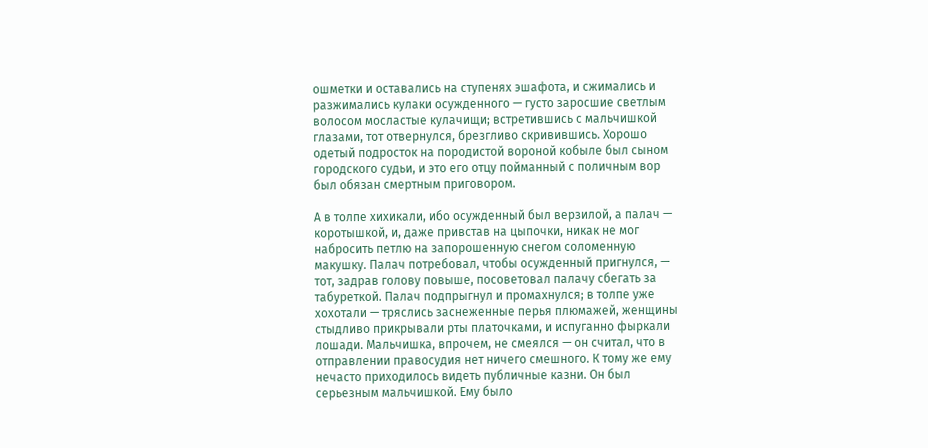ошметки и оставались на ступенях эшафота, и сжимались и разжимались кулаки осужденного — густо заросшие светлым волосом мосластые кулачищи; встретившись с мальчишкой глазами, тот отвернулся, брезгливо скривившись. Хорошо одетый подросток на породистой вороной кобыле был сыном городского судьи, и это его отцу пойманный с поличным вор был обязан смертным приговором.

А в толпе хихикали, ибо осужденный был верзилой, а палач — коротышкой, и, даже привстав на цыпочки, никак не мог набросить петлю на запорошенную снегом соломенную макушку. Палач потребовал, чтобы осужденный пригнулся, — тот, задрав голову повыше, посоветовал палачу сбегать за табуреткой. Палач подпрыгнул и промахнулся; в толпе уже хохотали — тряслись заснеженные перья плюмажей, женщины стыдливо прикрывали рты платочками, и испуганно фыркали лошади. Мальчишка, впрочем, не смеялся — он считал, что в отправлении правосудия нет ничего смешного. К тому же ему нечасто приходилось видеть публичные казни. Он был серьезным мальчишкой. Ему было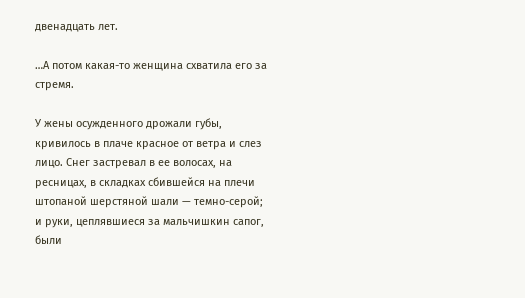двенадцать лет.

…А потом какая-то женщина схватила его за стремя.

У жены осужденного дрожали губы, кривилось в плаче красное от ветра и слез лицо. Снег застревал в ее волосах, на ресницах, в складках сбившейся на плечи штопаной шерстяной шали — темно-серой; и руки, цеплявшиеся за мальчишкин сапог, были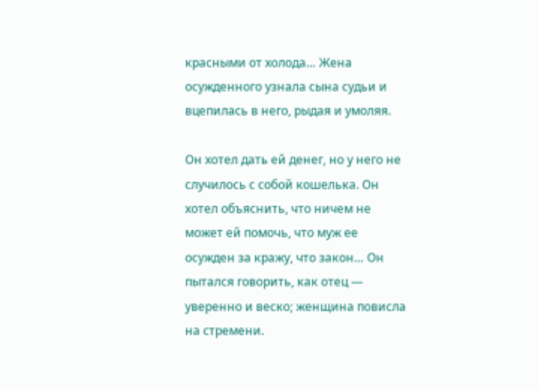красными от холода… Жена осужденного узнала сына судьи и вцепилась в него, рыдая и умоляя.

Он хотел дать ей денег, но у него не случилось с собой кошелька. Он хотел объяснить, что ничем не может ей помочь, что муж ее осужден за кражу, что закон… Он пытался говорить, как отец — уверенно и веско; женщина повисла на стремени.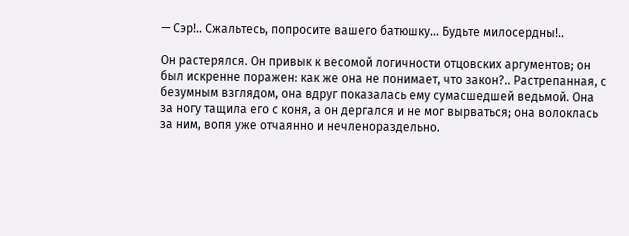— Сэр!.. Сжальтесь, попросите вашего батюшку… Будьте милосердны!..

Он растерялся. Он привык к весомой логичности отцовских аргументов; он был искренне поражен: как же она не понимает, что закон?.. Растрепанная, с безумным взглядом, она вдруг показалась ему сумасшедшей ведьмой. Она за ногу тащила его с коня, а он дергался и не мог вырваться; она волоклась за ним, вопя уже отчаянно и нечленораздельно.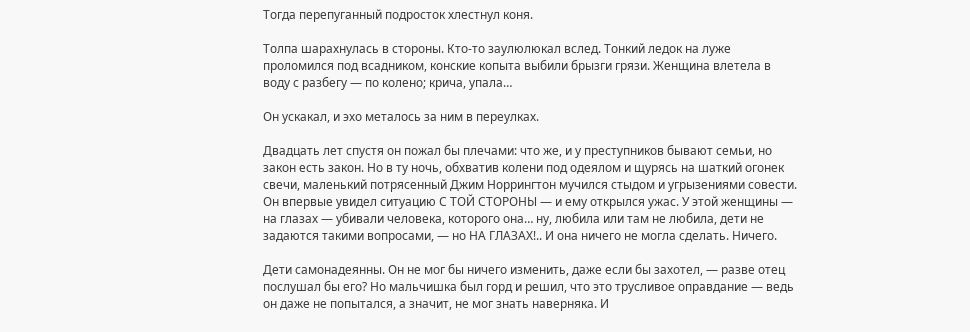Тогда перепуганный подросток хлестнул коня.

Толпа шарахнулась в стороны. Кто-то заулюлюкал вслед. Тонкий ледок на луже проломился под всадником, конские копыта выбили брызги грязи. Женщина влетела в воду с разбегу — по колено; крича, упала…

Он ускакал, и эхо металось за ним в переулках.

Двадцать лет спустя он пожал бы плечами: что же, и у преступников бывают семьи, но закон есть закон. Но в ту ночь, обхватив колени под одеялом и щурясь на шаткий огонек свечи, маленький потрясенный Джим Норрингтон мучился стыдом и угрызениями совести. Он впервые увидел ситуацию С ТОЙ СТОРОНЫ — и ему открылся ужас. У этой женщины — на глазах — убивали человека, которого она… ну, любила или там не любила, дети не задаются такими вопросами, — но НА ГЛАЗАХ!.. И она ничего не могла сделать. Ничего.

Дети самонадеянны. Он не мог бы ничего изменить, даже если бы захотел, — разве отец послушал бы его? Но мальчишка был горд и решил, что это трусливое оправдание — ведь он даже не попытался, а значит, не мог знать наверняка. И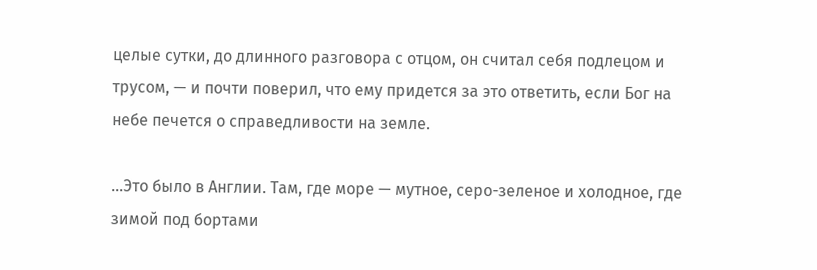целые сутки, до длинного разговора с отцом, он считал себя подлецом и трусом, — и почти поверил, что ему придется за это ответить, если Бог на небе печется о справедливости на земле.

…Это было в Англии. Там, где море — мутное, серо-зеленое и холодное, где зимой под бортами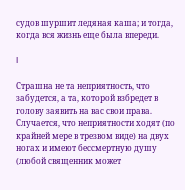судов шуршит ледяная каша; и тогда, когда вся жизнь еще была впереди.

I

Страшна не та неприятность, что забудется, а та, которой взбредет в голову заявить на вас свои права. Случается, что неприятности ходят (по крайней мере в трезвом виде) на двух ногах и имеют бессмертную душу (любой священник может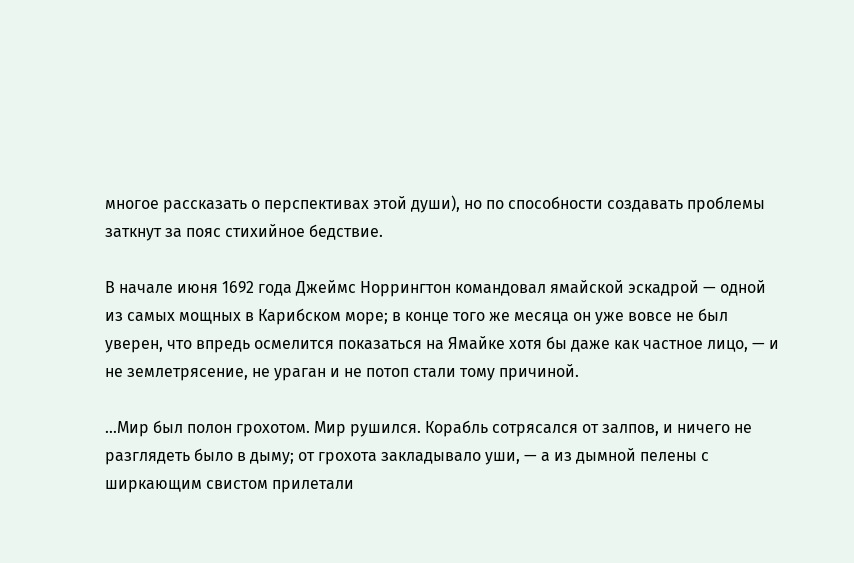многое рассказать о перспективах этой души), но по способности создавать проблемы заткнут за пояс стихийное бедствие.

В начале июня 1692 года Джеймс Норрингтон командовал ямайской эскадрой — одной из самых мощных в Карибском море; в конце того же месяца он уже вовсе не был уверен, что впредь осмелится показаться на Ямайке хотя бы даже как частное лицо, — и не землетрясение, не ураган и не потоп стали тому причиной.

…Мир был полон грохотом. Мир рушился. Корабль сотрясался от залпов, и ничего не разглядеть было в дыму; от грохота закладывало уши, — а из дымной пелены с ширкающим свистом прилетали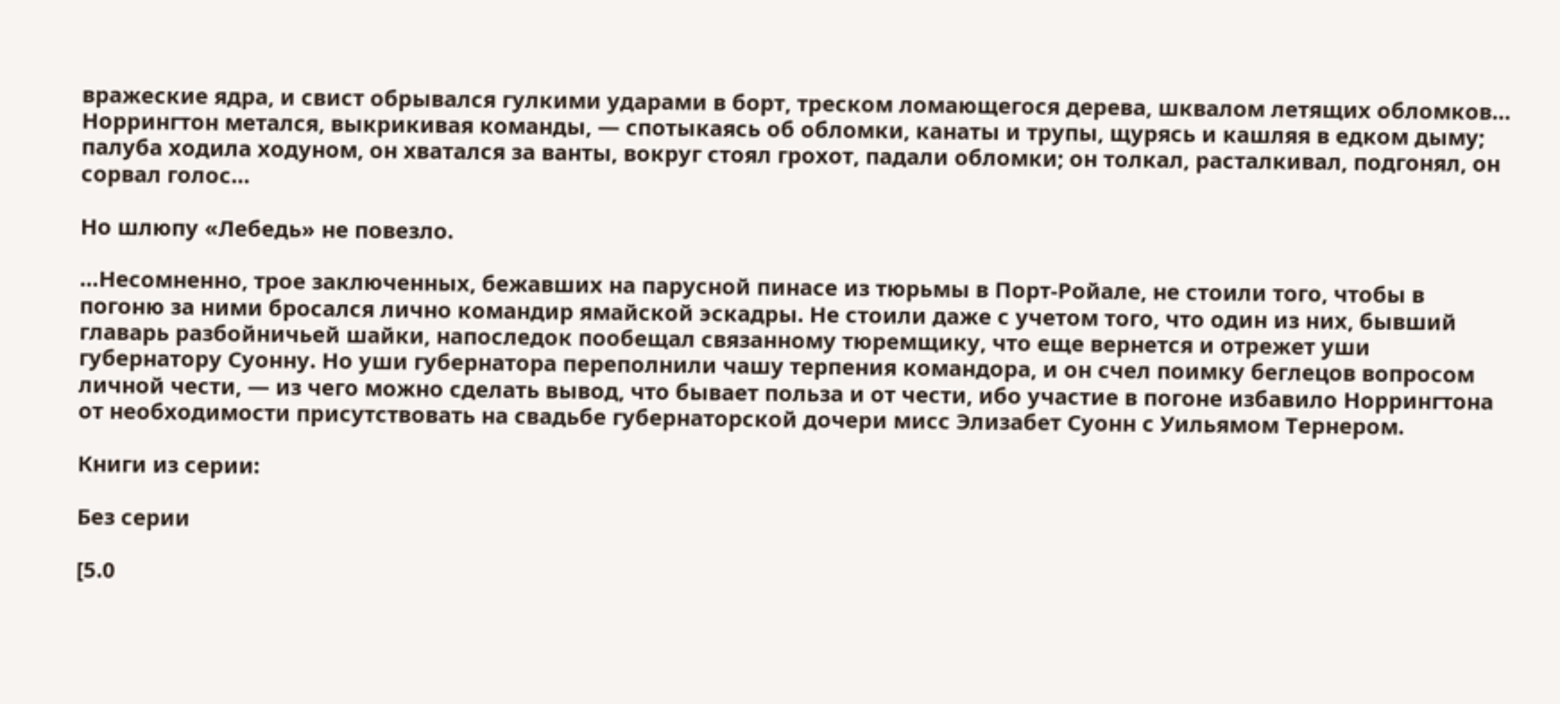вражеские ядра, и свист обрывался гулкими ударами в борт, треском ломающегося дерева, шквалом летящих обломков… Норрингтон метался, выкрикивая команды, — спотыкаясь об обломки, канаты и трупы, щурясь и кашляя в едком дыму; палуба ходила ходуном, он хватался за ванты, вокруг стоял грохот, падали обломки; он толкал, расталкивал, подгонял, он сорвал голос…

Но шлюпу «Лебедь» не повезло.

…Несомненно, трое заключенных, бежавших на парусной пинасе из тюрьмы в Порт-Ройале, не стоили того, чтобы в погоню за ними бросался лично командир ямайской эскадры. Не стоили даже с учетом того, что один из них, бывший главарь разбойничьей шайки, напоследок пообещал связанному тюремщику, что еще вернется и отрежет уши губернатору Суонну. Но уши губернатора переполнили чашу терпения командора, и он счел поимку беглецов вопросом личной чести, — из чего можно сделать вывод, что бывает польза и от чести, ибо участие в погоне избавило Норрингтона от необходимости присутствовать на свадьбе губернаторской дочери мисс Элизабет Суонн с Уильямом Тернером.

Книги из серии:

Без серии

[5.0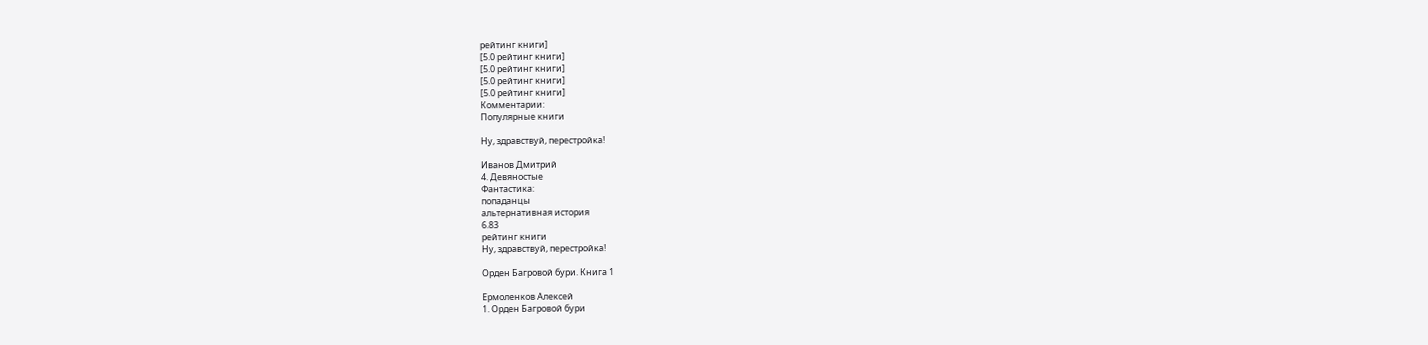рейтинг книги]
[5.0 рейтинг книги]
[5.0 рейтинг книги]
[5.0 рейтинг книги]
[5.0 рейтинг книги]
Комментарии:
Популярные книги

Ну, здравствуй, перестройка!

Иванов Дмитрий
4. Девяностые
Фантастика:
попаданцы
альтернативная история
6.83
рейтинг книги
Ну, здравствуй, перестройка!

Орден Багровой бури. Книга 1

Ермоленков Алексей
1. Орден Багровой бури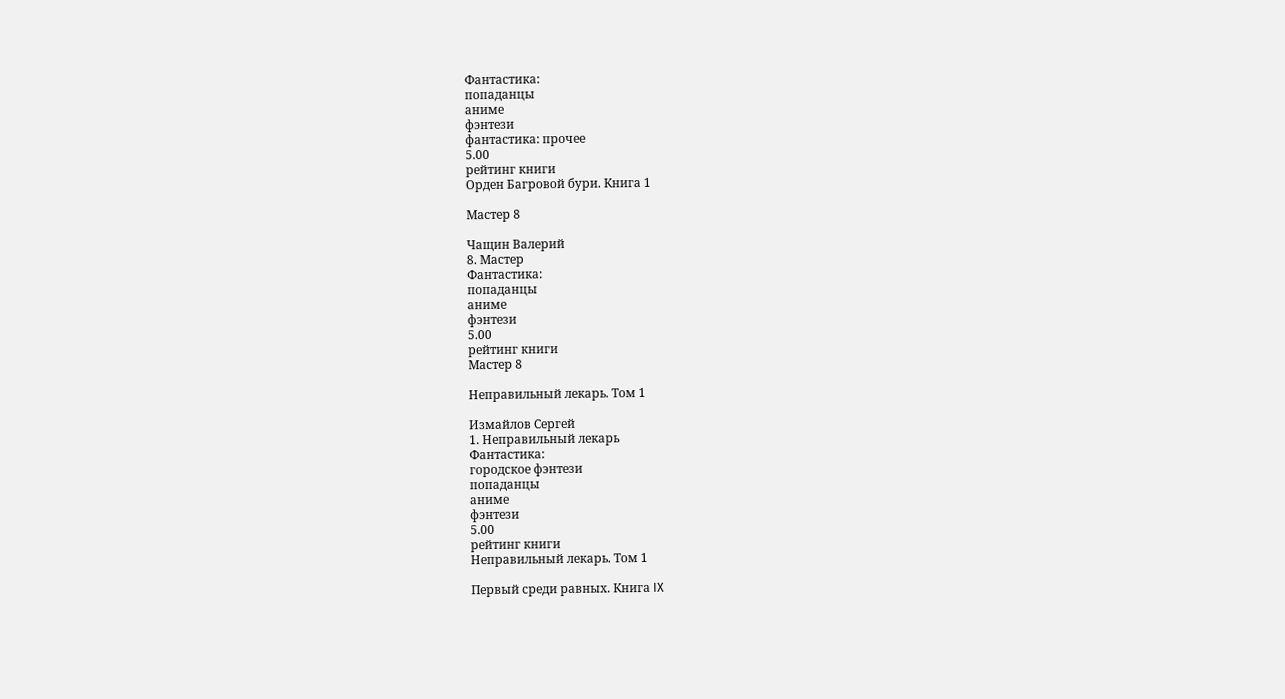Фантастика:
попаданцы
аниме
фэнтези
фантастика: прочее
5.00
рейтинг книги
Орден Багровой бури. Книга 1

Мастер 8

Чащин Валерий
8. Мастер
Фантастика:
попаданцы
аниме
фэнтези
5.00
рейтинг книги
Мастер 8

Неправильный лекарь. Том 1

Измайлов Сергей
1. Неправильный лекарь
Фантастика:
городское фэнтези
попаданцы
аниме
фэнтези
5.00
рейтинг книги
Неправильный лекарь. Том 1

Первый среди равных. Книга IX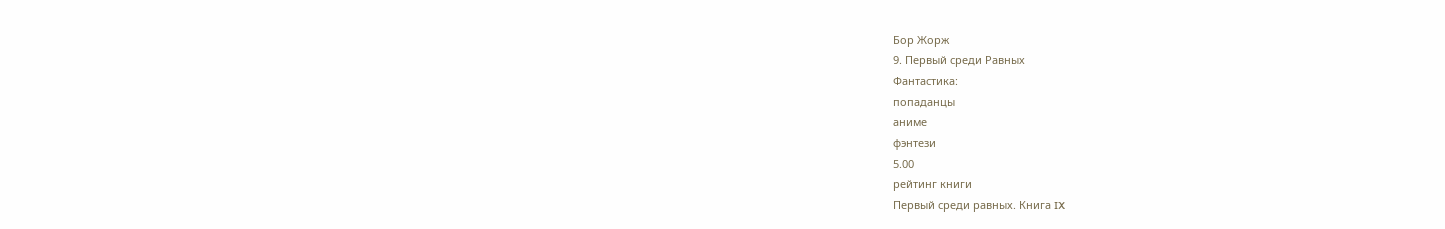Бор Жорж
9. Первый среди Равных
Фантастика:
попаданцы
аниме
фэнтези
5.00
рейтинг книги
Первый среди равных. Книга IX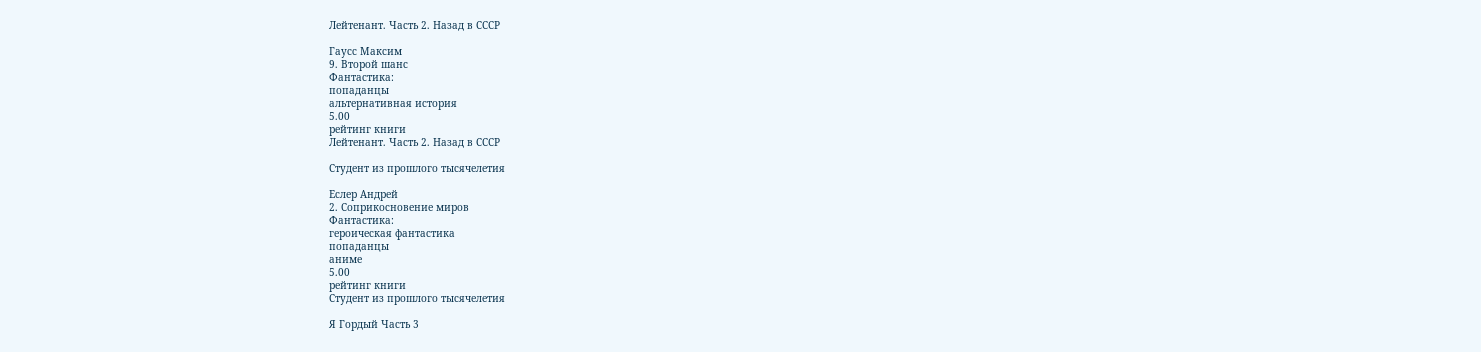Лейтенант. Часть 2. Назад в СССР

Гаусс Максим
9. Второй шанс
Фантастика:
попаданцы
альтернативная история
5.00
рейтинг книги
Лейтенант. Часть 2. Назад в СССР

Студент из прошлого тысячелетия

Еслер Андрей
2. Соприкосновение миров
Фантастика:
героическая фантастика
попаданцы
аниме
5.00
рейтинг книги
Студент из прошлого тысячелетия

Я Гордый Часть 3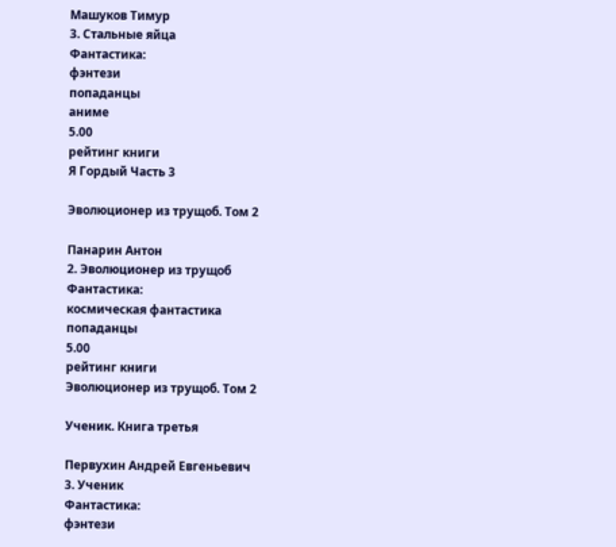Машуков Тимур
3. Стальные яйца
Фантастика:
фэнтези
попаданцы
аниме
5.00
рейтинг книги
Я Гордый Часть 3

Эволюционер из трущоб. Том 2

Панарин Антон
2. Эволюционер из трущоб
Фантастика:
космическая фантастика
попаданцы
5.00
рейтинг книги
Эволюционер из трущоб. Том 2

Ученик. Книга третья

Первухин Андрей Евгеньевич
3. Ученик
Фантастика:
фэнтези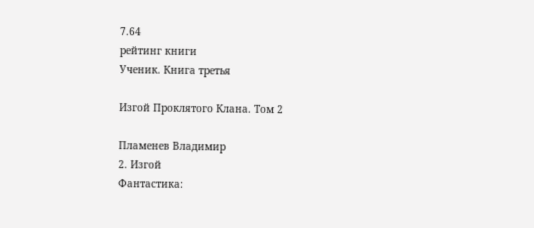7.64
рейтинг книги
Ученик. Книга третья

Изгой Проклятого Клана. Том 2

Пламенев Владимир
2. Изгой
Фантастика: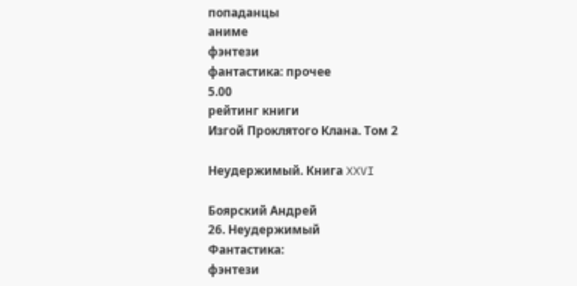попаданцы
аниме
фэнтези
фантастика: прочее
5.00
рейтинг книги
Изгой Проклятого Клана. Том 2

Неудержимый. Книга XXVI

Боярский Андрей
26. Неудержимый
Фантастика:
фэнтези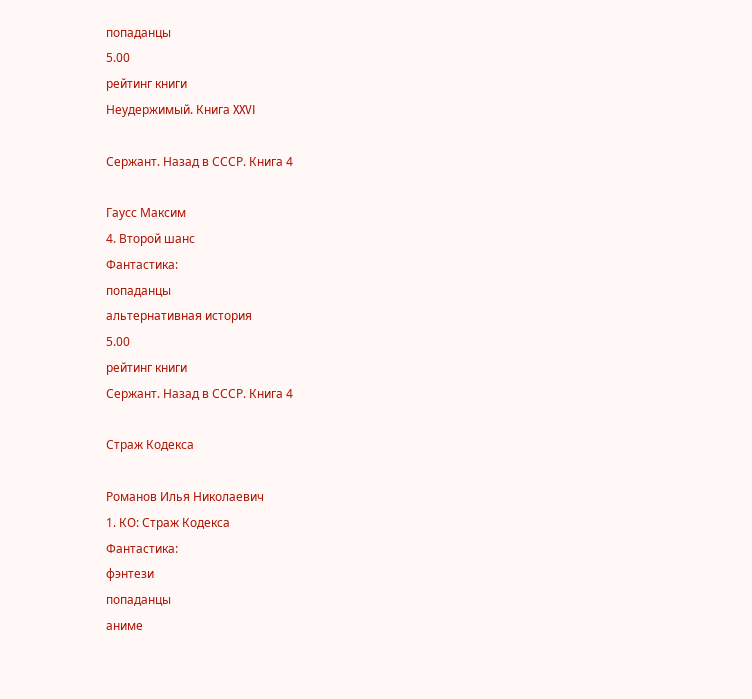попаданцы
5.00
рейтинг книги
Неудержимый. Книга XXVI

Сержант. Назад в СССР. Книга 4

Гаусс Максим
4. Второй шанс
Фантастика:
попаданцы
альтернативная история
5.00
рейтинг книги
Сержант. Назад в СССР. Книга 4

Страж Кодекса

Романов Илья Николаевич
1. КО: Страж Кодекса
Фантастика:
фэнтези
попаданцы
аниме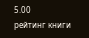5.00
рейтинг книги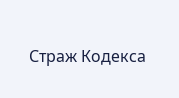Страж Кодекса